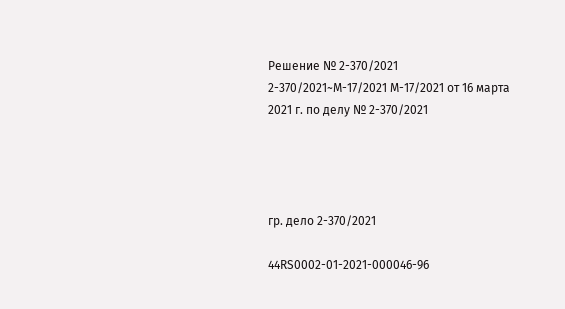Решение № 2-370/2021 2-370/2021~М-17/2021 М-17/2021 от 16 марта 2021 г. по делу № 2-370/2021




гр. дело 2-370/2021

44RS0002-01-2021-000046-96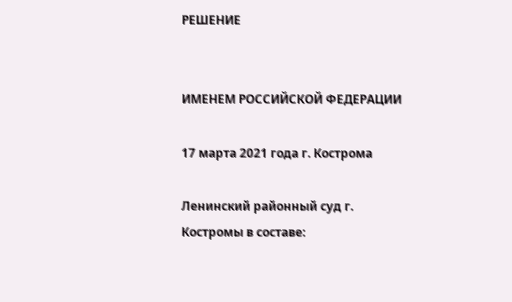РЕШЕНИЕ


ИМЕНЕМ РОССИЙСКОЙ ФЕДЕРАЦИИ

17 марта 2021 года г. Кострома

Ленинский районный суд г. Костромы в составе: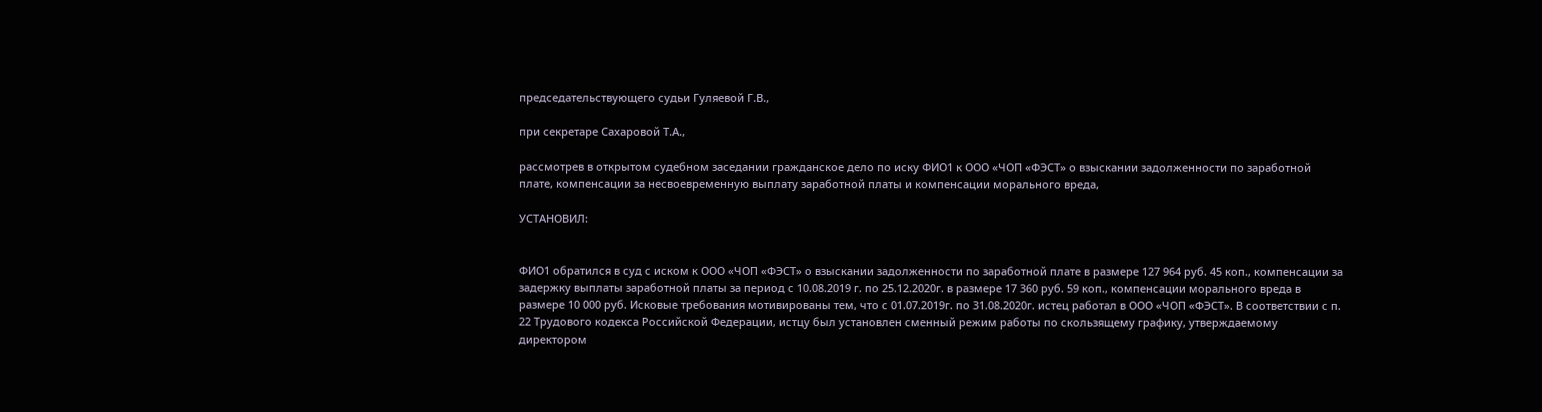председательствующего судьи Гуляевой Г.В.,

при секретаре Сахаровой Т.А.,

рассмотрев в открытом судебном заседании гражданское дело по иску ФИО1 к ООО «ЧОП «ФЭСТ» о взыскании задолженности по заработной плате, компенсации за несвоевременную выплату заработной платы и компенсации морального вреда,

УСТАНОВИЛ:


ФИО1 обратился в суд с иском к ООО «ЧОП «ФЭСТ» о взыскании задолженности по заработной плате в размере 127 964 руб. 45 коп., компенсации за задержку выплаты заработной платы за период с 10.08.2019 г. по 25.12.2020г. в размере 17 360 руб. 59 коп., компенсации морального вреда в размере 10 000 руб. Исковые требования мотивированы тем, что с 01.07.2019г. по 31.08.2020г. истец работал в ООО «ЧОП «ФЭСТ». В соответствии с п. 22 Трудового кодекса Российской Федерации, истцу был установлен сменный режим работы по скользящему графику, утверждаемому директором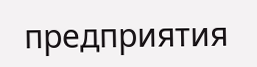предприятия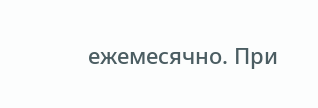ежемесячно. При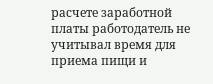расчете заработной платы работодатель не учитывал время для приема пищи и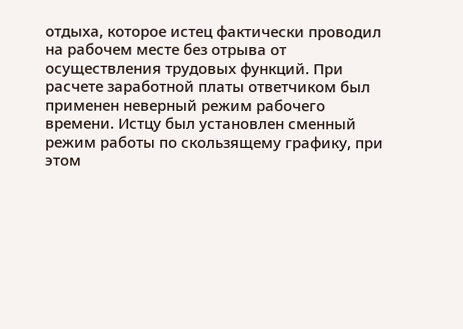отдыха, которое истец фактически проводил на рабочем месте без отрыва от осуществления трудовых функций. При расчете заработной платы ответчиком был применен неверный режим рабочего времени. Истцу был установлен сменный режим работы по скользящему графику, при этом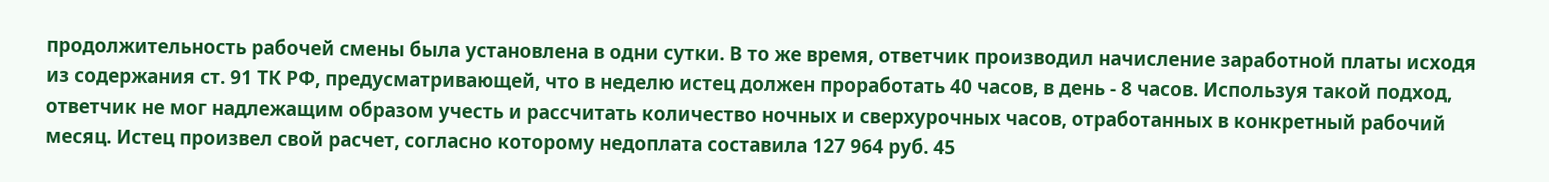продолжительность рабочей смены была установлена в одни сутки. В то же время, ответчик производил начисление заработной платы исходя из содержания ст. 91 ТК РФ, предусматривающей, что в неделю истец должен проработать 40 часов, в день - 8 часов. Используя такой подход, ответчик не мог надлежащим образом учесть и рассчитать количество ночных и сверхурочных часов, отработанных в конкретный рабочий месяц. Истец произвел свой расчет, согласно которому недоплата составила 127 964 руб. 45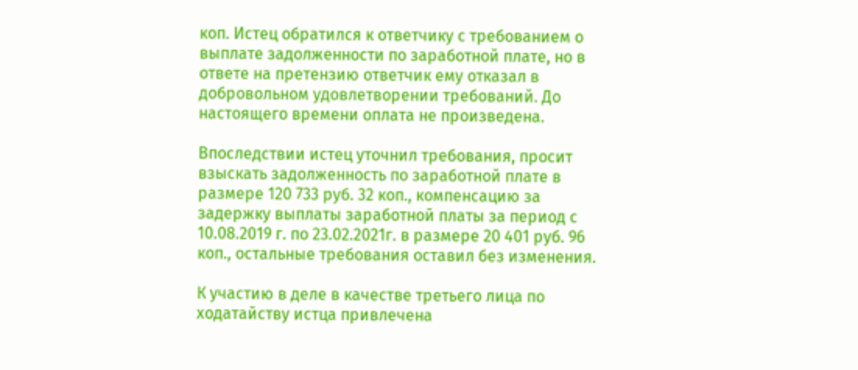коп. Истец обратился к ответчику с требованием о выплате задолженности по заработной плате, но в ответе на претензию ответчик ему отказал в добровольном удовлетворении требований. До настоящего времени оплата не произведена.

Впоследствии истец уточнил требования, просит взыскать задолженность по заработной плате в размере 120 733 руб. 32 коп., компенсацию за задержку выплаты заработной платы за период с 10.08.2019 г. по 23.02.2021г. в размере 20 401 руб. 96 коп., остальные требования оставил без изменения.

К участию в деле в качестве третьего лица по ходатайству истца привлечена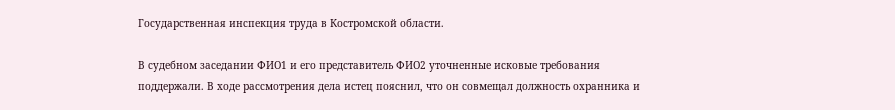Государственная инспекция труда в Костромской области.

В судебном заседании ФИО1 и его представитель ФИО2 уточненные исковые требования поддержали. В ходе рассмотрения дела истец пояснил, что он совмещал должность охранника и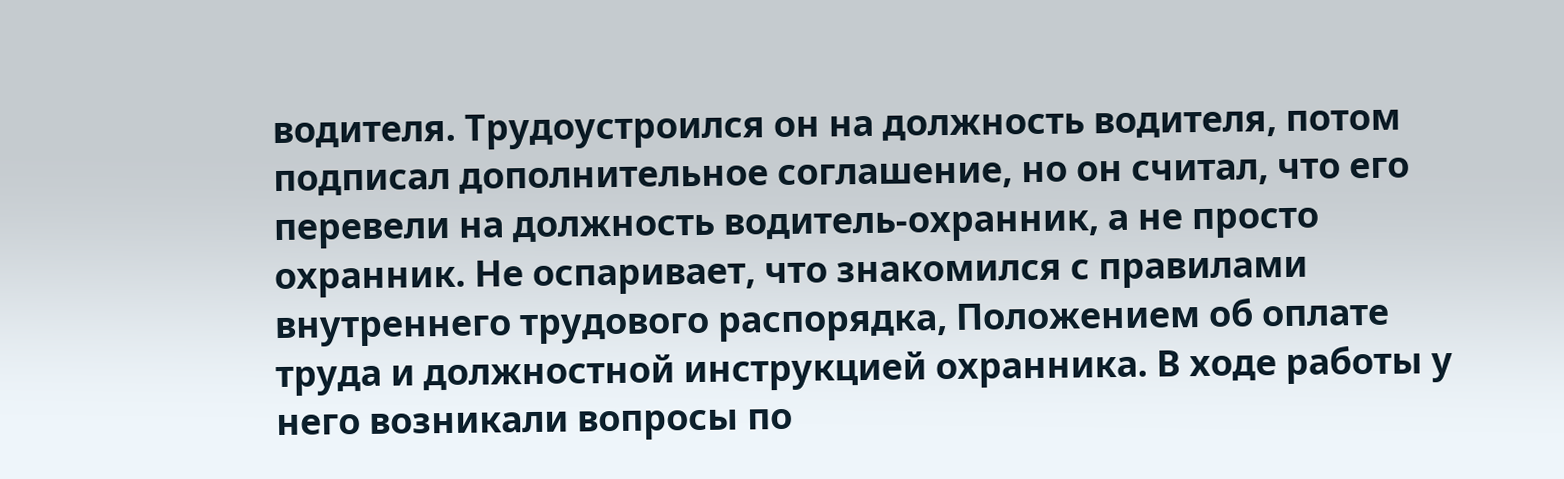водителя. Трудоустроился он на должность водителя, потом подписал дополнительное соглашение, но он считал, что его перевели на должность водитель-охранник, а не просто охранник. Не оспаривает, что знакомился с правилами внутреннего трудового распорядка, Положением об оплате труда и должностной инструкцией охранника. В ходе работы у него возникали вопросы по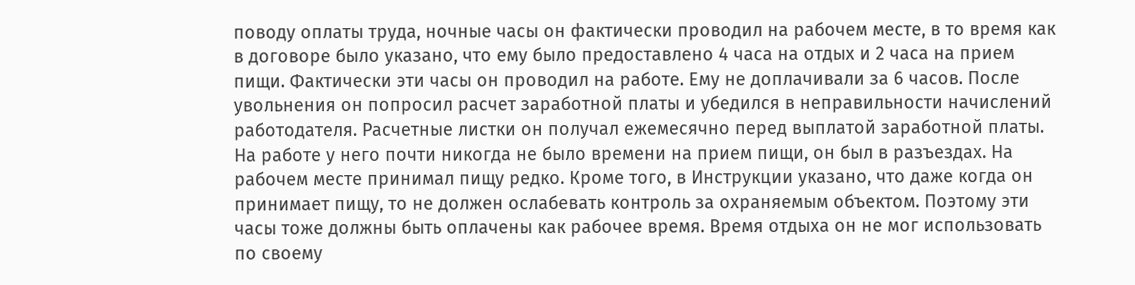поводу оплаты труда, ночные часы он фактически проводил на рабочем месте, в то время как в договоре было указано, что ему было предоставлено 4 часа на отдых и 2 часа на прием пищи. Фактически эти часы он проводил на работе. Ему не доплачивали за 6 часов. После увольнения он попросил расчет заработной платы и убедился в неправильности начислений работодателя. Расчетные листки он получал ежемесячно перед выплатой заработной платы. На работе у него почти никогда не было времени на прием пищи, он был в разъездах. На рабочем месте принимал пищу редко. Кроме того, в Инструкции указано, что даже когда он принимает пищу, то не должен ослабевать контроль за охраняемым объектом. Поэтому эти часы тоже должны быть оплачены как рабочее время. Время отдыха он не мог использовать по своему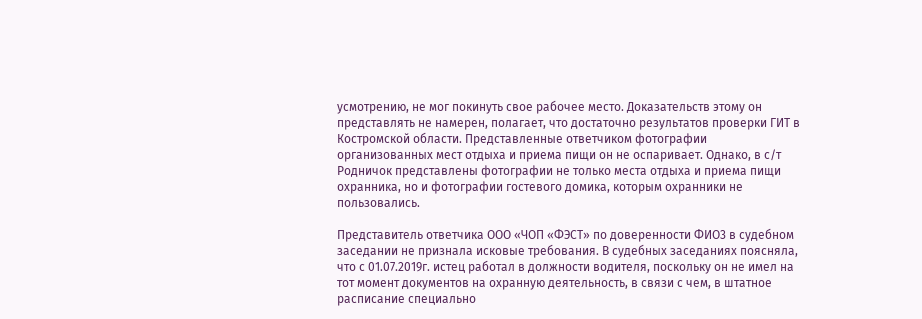усмотрению, не мог покинуть свое рабочее место. Доказательств этому он представлять не намерен, полагает, что достаточно результатов проверки ГИТ в Костромской области. Представленные ответчиком фотографии организованных мест отдыха и приема пищи он не оспаривает. Однако, в с/т Родничок представлены фотографии не только места отдыха и приема пищи охранника, но и фотографии гостевого домика, которым охранники не пользовались.

Представитель ответчика ООО «ЧОП «ФЭСТ» по доверенности ФИО3 в судебном заседании не признала исковые требования. В судебных заседаниях поясняла, что с 01.07.2019г. истец работал в должности водителя, поскольку он не имел на тот момент документов на охранную деятельность, в связи с чем, в штатное расписание специально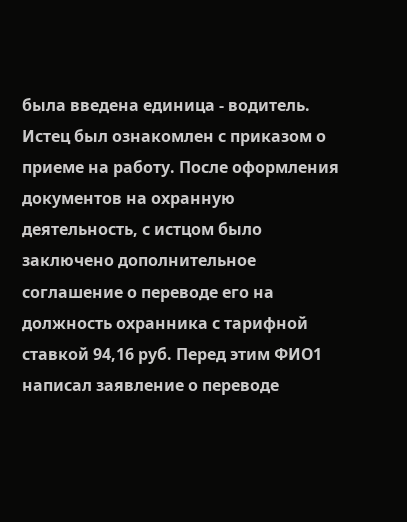была введена единица - водитель. Истец был ознакомлен с приказом о приеме на работу. После оформления документов на охранную деятельность, с истцом было заключено дополнительное соглашение о переводе его на должность охранника с тарифной ставкой 94,16 руб. Перед этим ФИО1 написал заявление о переводе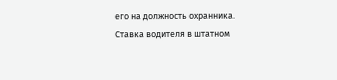его на должность охранника. Ставка водителя в штатном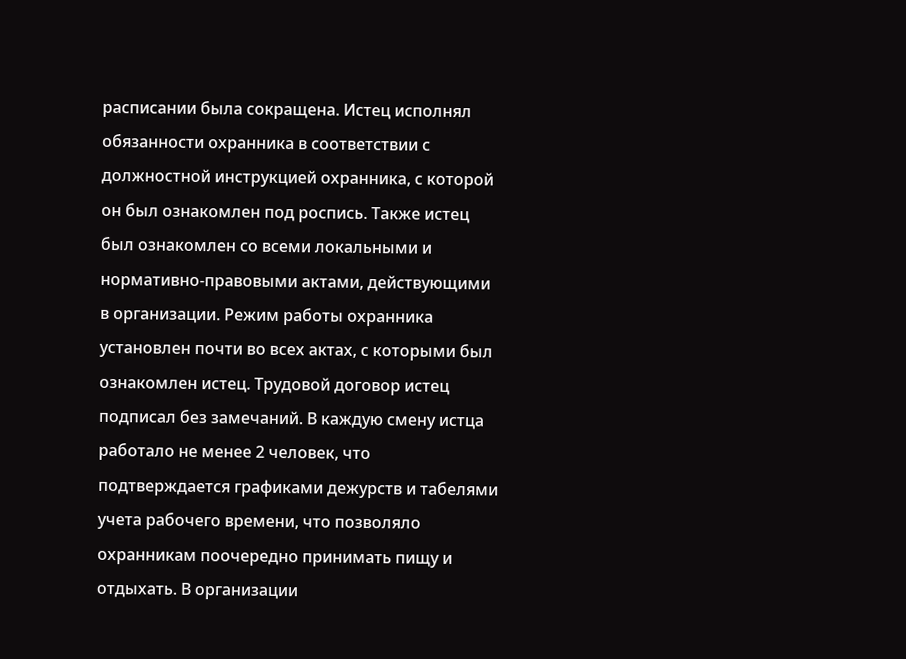расписании была сокращена. Истец исполнял обязанности охранника в соответствии с должностной инструкцией охранника, с которой он был ознакомлен под роспись. Также истец был ознакомлен со всеми локальными и нормативно-правовыми актами, действующими в организации. Режим работы охранника установлен почти во всех актах, с которыми был ознакомлен истец. Трудовой договор истец подписал без замечаний. В каждую смену истца работало не менее 2 человек, что подтверждается графиками дежурств и табелями учета рабочего времени, что позволяло охранникам поочередно принимать пищу и отдыхать. В организации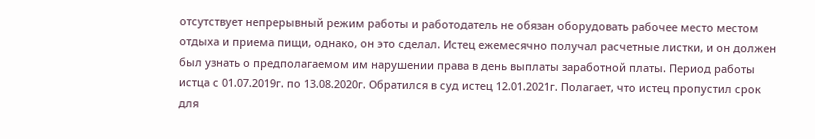отсутствует непрерывный режим работы и работодатель не обязан оборудовать рабочее место местом отдыха и приема пищи, однако, он это сделал. Истец ежемесячно получал расчетные листки, и он должен был узнать о предполагаемом им нарушении права в день выплаты заработной платы. Период работы истца с 01.07.2019г. по 13.08.2020г. Обратился в суд истец 12.01.2021г. Полагает, что истец пропустил срок для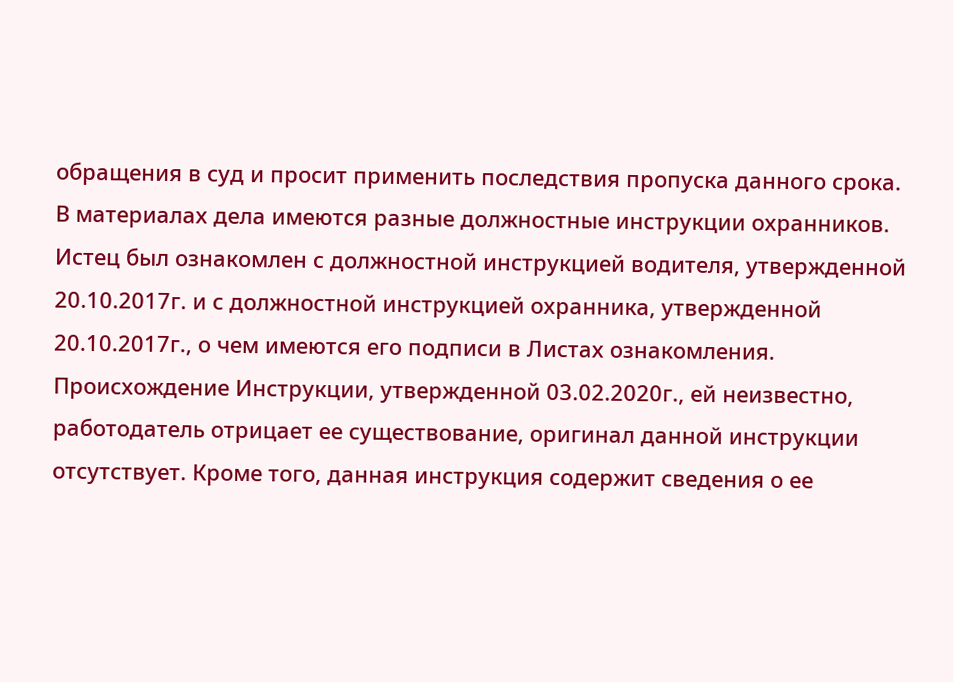обращения в суд и просит применить последствия пропуска данного срока. В материалах дела имеются разные должностные инструкции охранников. Истец был ознакомлен с должностной инструкцией водителя, утвержденной 20.10.2017г. и с должностной инструкцией охранника, утвержденной 20.10.2017г., о чем имеются его подписи в Листах ознакомления. Происхождение Инструкции, утвержденной 03.02.2020г., ей неизвестно, работодатель отрицает ее существование, оригинал данной инструкции отсутствует. Кроме того, данная инструкция содержит сведения о ее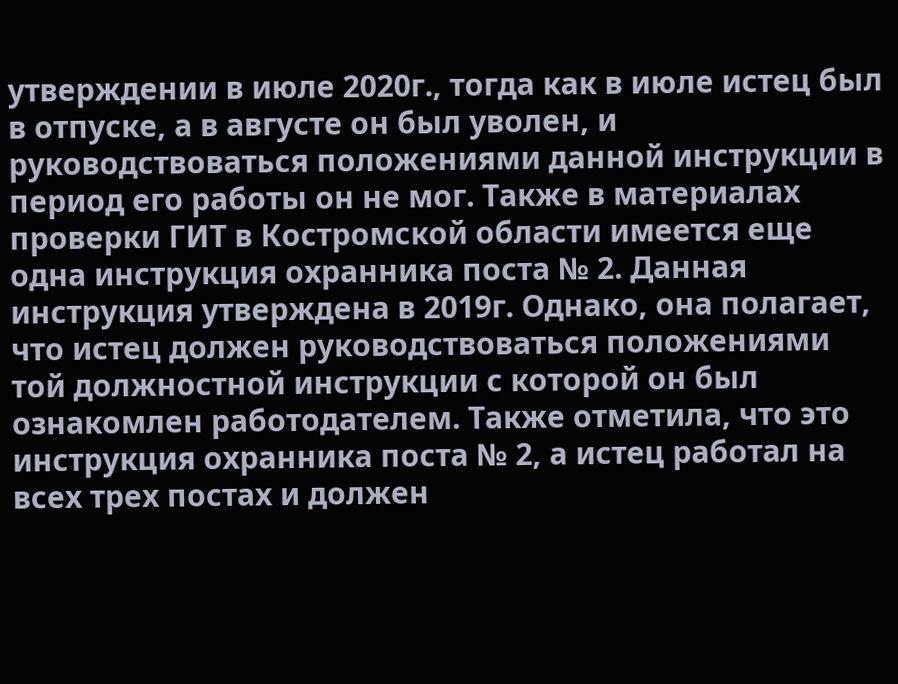утверждении в июле 2020г., тогда как в июле истец был в отпуске, а в августе он был уволен, и руководствоваться положениями данной инструкции в период его работы он не мог. Также в материалах проверки ГИТ в Костромской области имеется еще одна инструкция охранника поста № 2. Данная инструкция утверждена в 2019г. Однако, она полагает, что истец должен руководствоваться положениями той должностной инструкции с которой он был ознакомлен работодателем. Также отметила, что это инструкция охранника поста № 2, а истец работал на всех трех постах и должен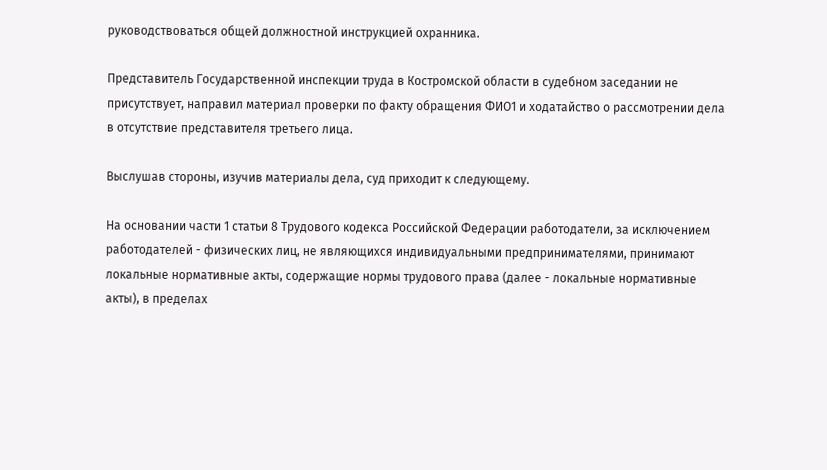руководствоваться общей должностной инструкцией охранника.

Представитель Государственной инспекции труда в Костромской области в судебном заседании не присутствует, направил материал проверки по факту обращения ФИО1 и ходатайство о рассмотрении дела в отсутствие представителя третьего лица.

Выслушав стороны, изучив материалы дела, суд приходит к следующему.

На основании части 1 статьи 8 Трудового кодекса Российской Федерации работодатели, за исключением работодателей - физических лиц, не являющихся индивидуальными предпринимателями, принимают локальные нормативные акты, содержащие нормы трудового права (далее - локальные нормативные акты), в пределах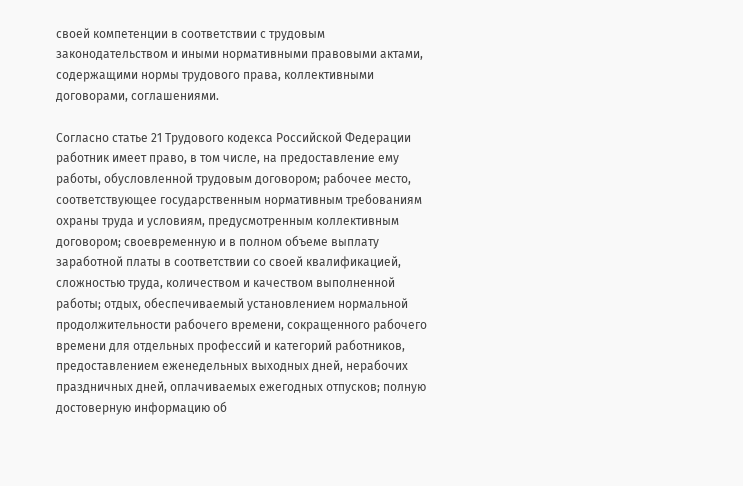своей компетенции в соответствии с трудовым законодательством и иными нормативными правовыми актами, содержащими нормы трудового права, коллективными договорами, соглашениями.

Согласно статье 21 Трудового кодекса Российской Федерации работник имеет право, в том числе, на предоставление ему работы, обусловленной трудовым договором; рабочее место, соответствующее государственным нормативным требованиям охраны труда и условиям, предусмотренным коллективным договором; своевременную и в полном объеме выплату заработной платы в соответствии со своей квалификацией, сложностью труда, количеством и качеством выполненной работы; отдых, обеспечиваемый установлением нормальной продолжительности рабочего времени, сокращенного рабочего времени для отдельных профессий и категорий работников, предоставлением еженедельных выходных дней, нерабочих праздничных дней, оплачиваемых ежегодных отпусков; полную достоверную информацию об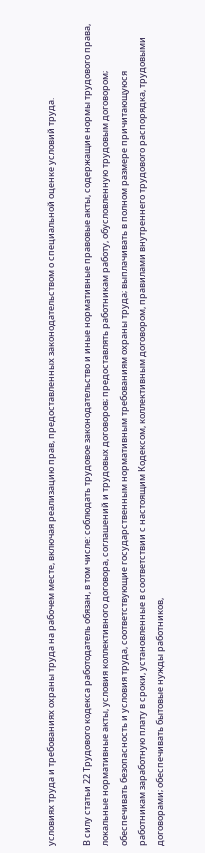условиях труда и требованиях охраны труда на рабочем месте, включая реализацию прав, предоставленных законодательством о специальной оценке условий труда.

В силу статьи 22 Трудового кодекса работодатель обязан, в том числе: соблюдать трудовое законодательство и иные нормативные правовые акты, содержащие нормы трудового права, локальные нормативные акты, условия коллективного договора, соглашений и трудовых договоров; предоставлять работникам работу, обусловленную трудовым договором; обеспечивать безопасность и условия труда, соответствующие государственным нормативным требованиям охраны труда; выплачивать в полном размере причитающуюся работникам заработную плату в сроки, установленные в соответствии с настоящим Кодексом, коллективным договором, правилами внутреннего трудового распорядка, трудовыми договорами; обеспечивать бытовые нужды работников,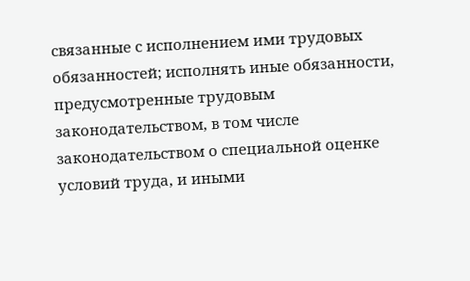связанные с исполнением ими трудовых обязанностей; исполнять иные обязанности, предусмотренные трудовым законодательством, в том числе законодательством о специальной оценке условий труда, и иными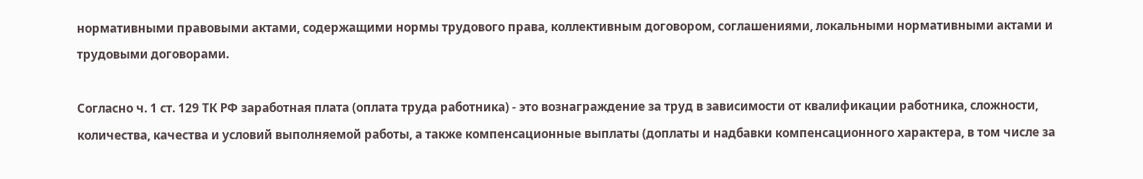нормативными правовыми актами, содержащими нормы трудового права, коллективным договором, соглашениями, локальными нормативными актами и трудовыми договорами.

Согласно ч. 1 ст. 129 ТК РФ заработная плата (оплата труда работника) - это вознаграждение за труд в зависимости от квалификации работника, сложности, количества, качества и условий выполняемой работы, а также компенсационные выплаты (доплаты и надбавки компенсационного характера, в том числе за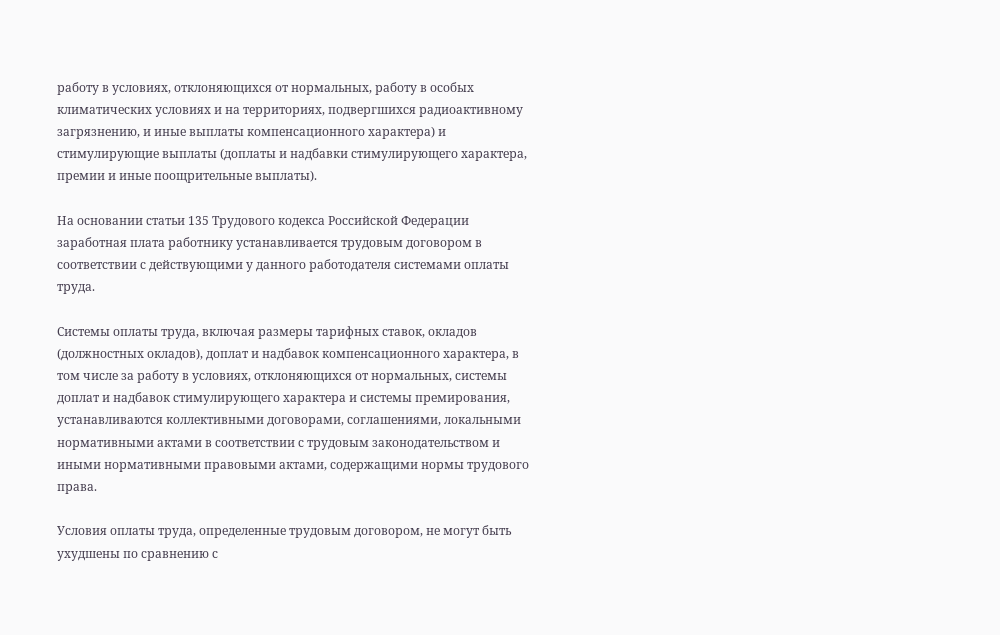работу в условиях, отклоняющихся от нормальных, работу в особых климатических условиях и на территориях, подвергшихся радиоактивному загрязнению, и иные выплаты компенсационного характера) и стимулирующие выплаты (доплаты и надбавки стимулирующего характера, премии и иные поощрительные выплаты).

На основании статьи 135 Трудового кодекса Российской Федерации заработная плата работнику устанавливается трудовым договором в соответствии с действующими у данного работодателя системами оплаты труда.

Системы оплаты труда, включая размеры тарифных ставок, окладов (должностных окладов), доплат и надбавок компенсационного характера, в том числе за работу в условиях, отклоняющихся от нормальных, системы доплат и надбавок стимулирующего характера и системы премирования, устанавливаются коллективными договорами, соглашениями, локальными нормативными актами в соответствии с трудовым законодательством и иными нормативными правовыми актами, содержащими нормы трудового права.

Условия оплаты труда, определенные трудовым договором, не могут быть ухудшены по сравнению с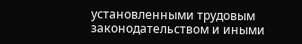установленными трудовым законодательством и иными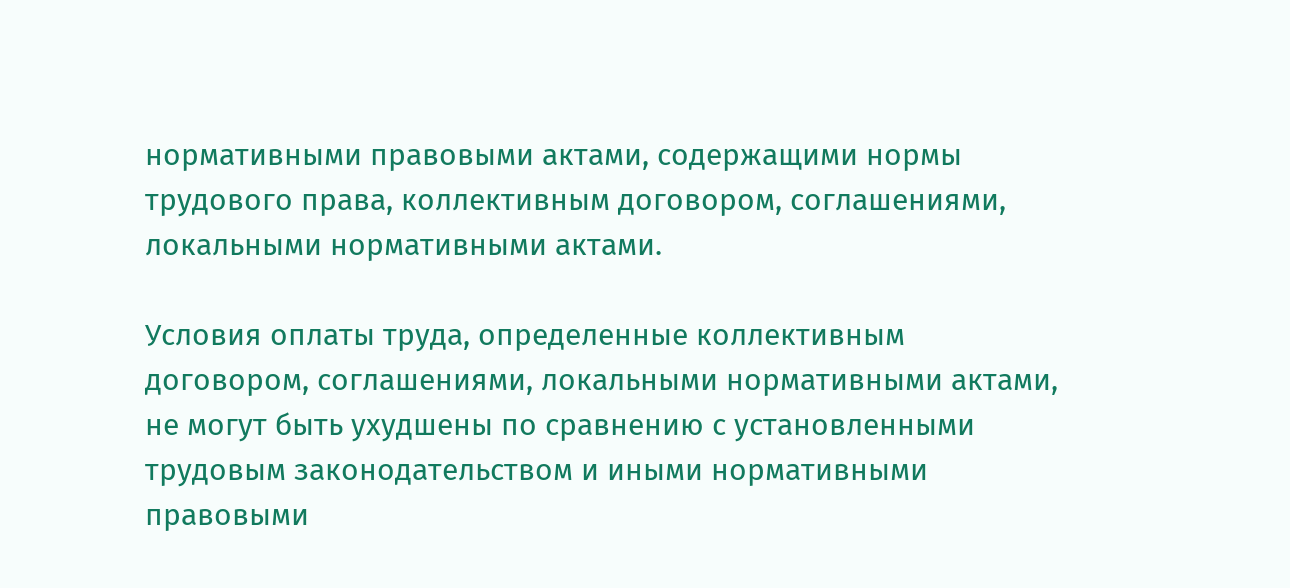нормативными правовыми актами, содержащими нормы трудового права, коллективным договором, соглашениями, локальными нормативными актами.

Условия оплаты труда, определенные коллективным договором, соглашениями, локальными нормативными актами, не могут быть ухудшены по сравнению с установленными трудовым законодательством и иными нормативными правовыми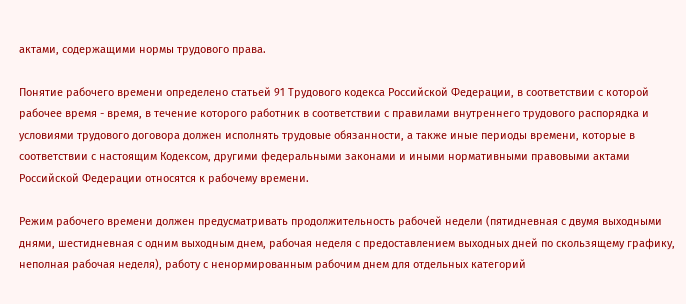актами, содержащими нормы трудового права.

Понятие рабочего времени определено статьей 91 Трудового кодекса Российской Федерации, в соответствии с которой рабочее время - время, в течение которого работник в соответствии с правилами внутреннего трудового распорядка и условиями трудового договора должен исполнять трудовые обязанности, а также иные периоды времени, которые в соответствии с настоящим Кодексом, другими федеральными законами и иными нормативными правовыми актами Российской Федерации относятся к рабочему времени.

Режим рабочего времени должен предусматривать продолжительность рабочей недели (пятидневная с двумя выходными днями, шестидневная с одним выходным днем, рабочая неделя с предоставлением выходных дней по скользящему графику, неполная рабочая неделя), работу с ненормированным рабочим днем для отдельных категорий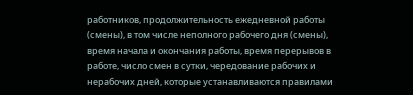работников, продолжительность ежедневной работы (смены), в том числе неполного рабочего дня (смены), время начала и окончания работы, время перерывов в работе, число смен в сутки, чередование рабочих и нерабочих дней, которые устанавливаются правилами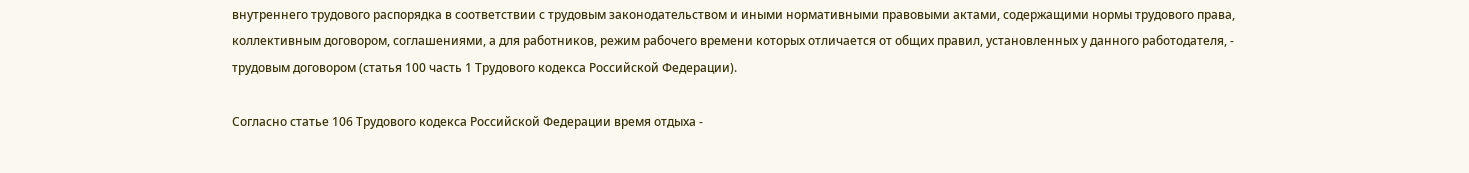внутреннего трудового распорядка в соответствии с трудовым законодательством и иными нормативными правовыми актами, содержащими нормы трудового права, коллективным договором, соглашениями, а для работников, режим рабочего времени которых отличается от общих правил, установленных у данного работодателя, - трудовым договором (статья 100 часть 1 Трудового кодекса Российской Федерации).

Согласно статье 106 Трудового кодекса Российской Федерации время отдыха -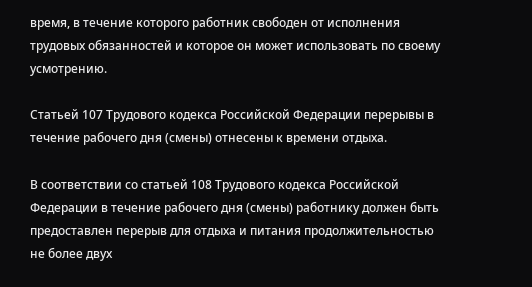время, в течение которого работник свободен от исполнения трудовых обязанностей и которое он может использовать по своему усмотрению.

Статьей 107 Трудового кодекса Российской Федерации перерывы в течение рабочего дня (смены) отнесены к времени отдыха.

В соответствии со статьей 108 Трудового кодекса Российской Федерации в течение рабочего дня (смены) работнику должен быть предоставлен перерыв для отдыха и питания продолжительностью не более двух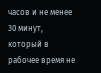часов и не менее 30 минут, который в рабочее время не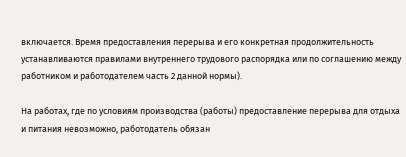включается. Время предоставления перерыва и его конкретная продолжительность устанавливаются правилами внутреннего трудового распорядка или по соглашению между работником и работодателем часть 2 данной нормы).

На работах, где по условиям производства (работы) предоставление перерыва для отдыха и питания невозможно, работодатель обязан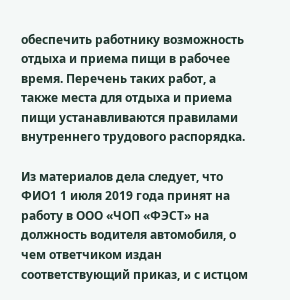обеспечить работнику возможность отдыха и приема пищи в рабочее время. Перечень таких работ, а также места для отдыха и приема пищи устанавливаются правилами внутреннего трудового распорядка.

Из материалов дела следует, что ФИО1 1 июля 2019 года принят на работу в ООО «ЧОП «ФЭСТ» на должность водителя автомобиля, о чем ответчиком издан соответствующий приказ, и с истцом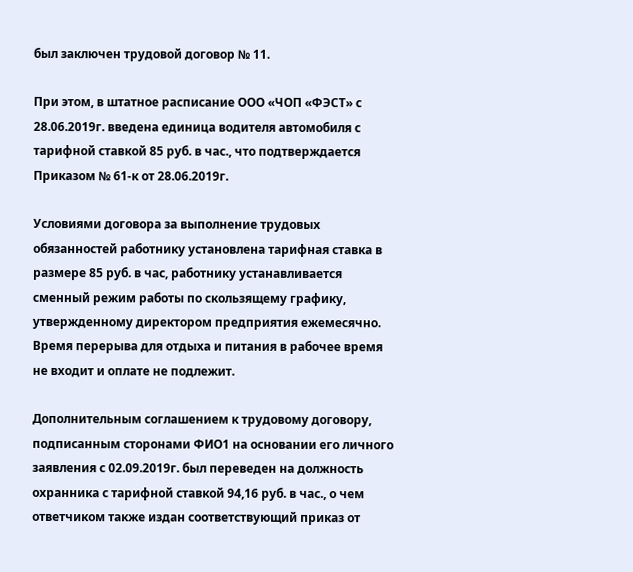был заключен трудовой договор № 11.

При этом, в штатное расписание ООО «ЧОП «ФЭСТ» с 28.06.2019г. введена единица водителя автомобиля с тарифной ставкой 85 руб. в час., что подтверждается Приказом № 61-к от 28.06.2019г.

Условиями договора за выполнение трудовых обязанностей работнику установлена тарифная ставка в размере 85 руб. в час, работнику устанавливается сменный режим работы по скользящему графику, утвержденному директором предприятия ежемесячно. Время перерыва для отдыха и питания в рабочее время не входит и оплате не подлежит.

Дополнительным соглашением к трудовому договору, подписанным сторонами ФИО1 на основании его личного заявления с 02.09.2019г. был переведен на должность охранника с тарифной ставкой 94,16 руб. в час., о чем ответчиком также издан соответствующий приказ от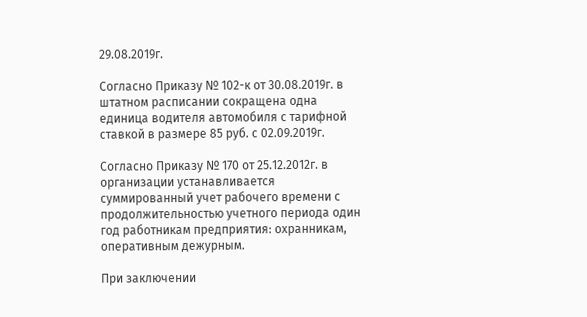29.08.2019г.

Согласно Приказу № 102-к от 30.08.2019г. в штатном расписании сокращена одна единица водителя автомобиля с тарифной ставкой в размере 85 руб. с 02.09.2019г.

Согласно Приказу № 170 от 25.12.2012г. в организации устанавливается суммированный учет рабочего времени с продолжительностью учетного периода один год работникам предприятия: охранникам, оперативным дежурным.

При заключении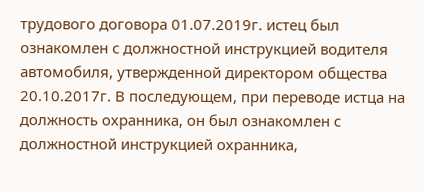трудового договора 01.07.2019г. истец был ознакомлен с должностной инструкцией водителя автомобиля, утвержденной директором общества 20.10.2017г. В последующем, при переводе истца на должность охранника, он был ознакомлен с должностной инструкцией охранника,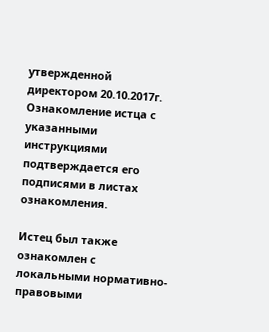утвержденной директором 20.10.2017г. Ознакомление истца с указанными инструкциями подтверждается его подписями в листах ознакомления.

Истец был также ознакомлен с локальными нормативно-правовыми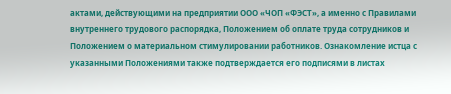актами, действующими на предприятии ООО «ЧОП «ФЭСТ», а именно с Правилами внутреннего трудового распорядка, Положением об оплате труда сотрудников и Положением о материальном стимулировании работников. Ознакомление истца с указанными Положениями также подтверждается его подписями в листах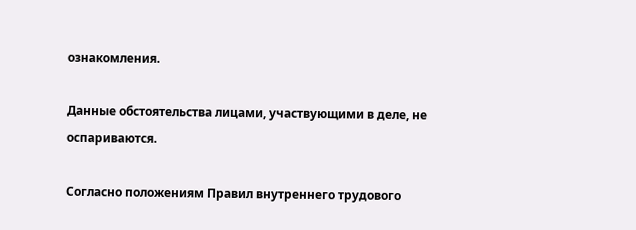ознакомления.

Данные обстоятельства лицами, участвующими в деле, не оспариваются.

Согласно положениям Правил внутреннего трудового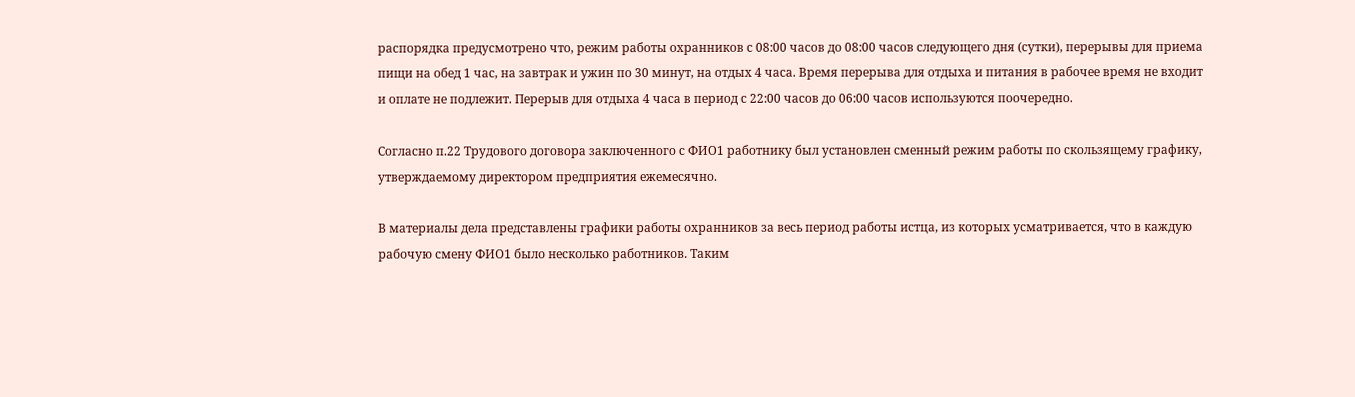распорядка предусмотрено что, режим работы охранников с 08:00 часов до 08:00 часов следующего дня (сутки), перерывы для приема пищи на обед 1 час, на завтрак и ужин по 30 минут, на отдых 4 часа. Время перерыва для отдыха и питания в рабочее время не входит и оплате не подлежит. Перерыв для отдыха 4 часа в период с 22:00 часов до 06:00 часов используются поочередно.

Согласно п.22 Трудового договора заключенного с ФИО1 работнику был установлен сменный режим работы по скользящему графику, утверждаемому директором предприятия ежемесячно.

В материалы дела представлены графики работы охранников за весь период работы истца, из которых усматривается, что в каждую рабочую смену ФИО1 было несколько работников. Таким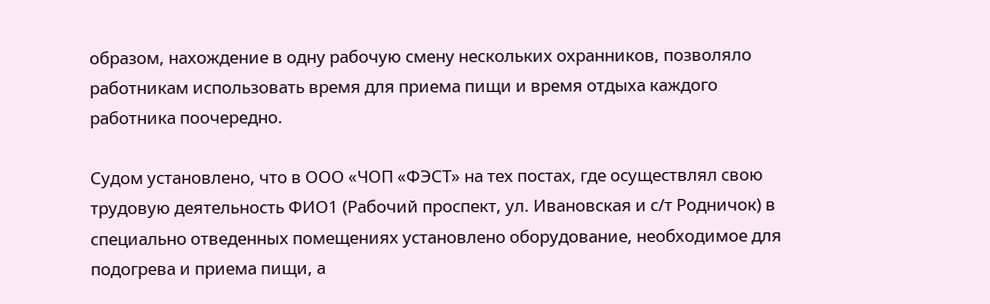образом, нахождение в одну рабочую смену нескольких охранников, позволяло работникам использовать время для приема пищи и время отдыха каждого работника поочередно.

Судом установлено, что в ООО «ЧОП «ФЭСТ» на тех постах, где осуществлял свою трудовую деятельность ФИО1 (Рабочий проспект, ул. Ивановская и с/т Родничок) в специально отведенных помещениях установлено оборудование, необходимое для подогрева и приема пищи, а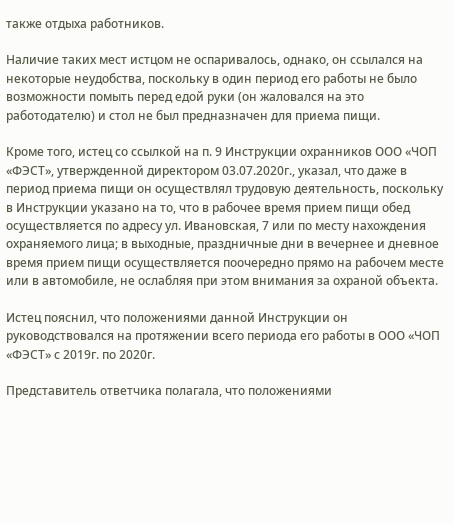также отдыха работников.

Наличие таких мест истцом не оспаривалось, однако, он ссылался на некоторые неудобства, поскольку в один период его работы не было возможности помыть перед едой руки (он жаловался на это работодателю) и стол не был предназначен для приема пищи.

Кроме того, истец со ссылкой на п. 9 Инструкции охранников ООО «ЧОП «ФЭСТ», утвержденной директором 03.07.2020г., указал, что даже в период приема пищи он осуществлял трудовую деятельность, поскольку в Инструкции указано на то, что в рабочее время прием пищи обед осуществляется по адресу ул. Ивановская, 7 или по месту нахождения охраняемого лица; в выходные, праздничные дни в вечернее и дневное время прием пищи осуществляется поочередно прямо на рабочем месте или в автомобиле, не ослабляя при этом внимания за охраной объекта.

Истец пояснил, что положениями данной Инструкции он руководствовался на протяжении всего периода его работы в ООО «ЧОП «ФЭСТ» с 2019г. по 2020г.

Представитель ответчика полагала, что положениями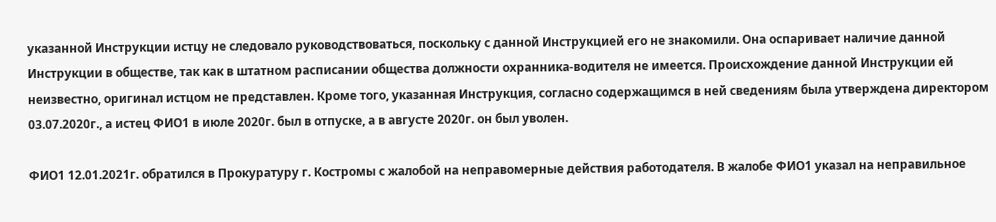указанной Инструкции истцу не следовало руководствоваться, поскольку с данной Инструкцией его не знакомили. Она оспаривает наличие данной Инструкции в обществе, так как в штатном расписании общества должности охранника-водителя не имеется. Происхождение данной Инструкции ей неизвестно, оригинал истцом не представлен. Кроме того, указанная Инструкция, согласно содержащимся в ней сведениям была утверждена директором 03.07.2020г., а истец ФИО1 в июле 2020г. был в отпуске, а в августе 2020г. он был уволен.

ФИО1 12.01.2021г. обратился в Прокуратуру г. Костромы с жалобой на неправомерные действия работодателя. В жалобе ФИО1 указал на неправильное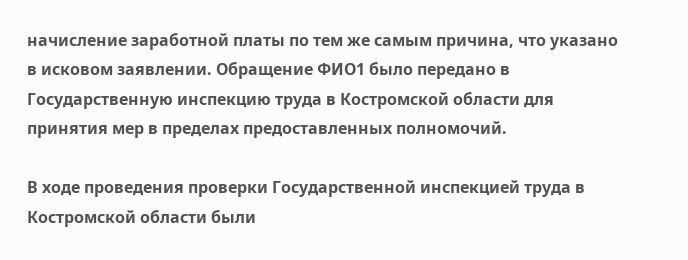начисление заработной платы по тем же самым причина, что указано в исковом заявлении. Обращение ФИО1 было передано в Государственную инспекцию труда в Костромской области для принятия мер в пределах предоставленных полномочий.

В ходе проведения проверки Государственной инспекцией труда в Костромской области были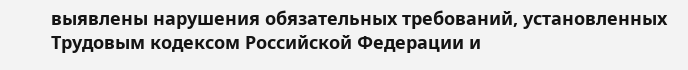выявлены нарушения обязательных требований, установленных Трудовым кодексом Российской Федерации и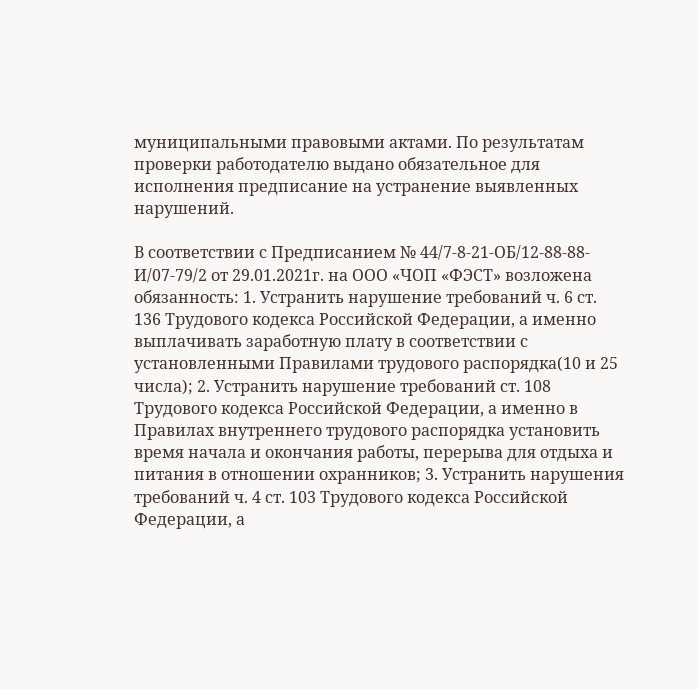муниципальными правовыми актами. По результатам проверки работодателю выдано обязательное для исполнения предписание на устранение выявленных нарушений.

В соответствии с Предписанием № 44/7-8-21-ОБ/12-88-88-И/07-79/2 от 29.01.2021г. на ООО «ЧОП «ФЭСТ» возложена обязанность: 1. Устранить нарушение требований ч. 6 ст. 136 Трудового кодекса Российской Федерации, а именно выплачивать заработную плату в соответствии с установленными Правилами трудового распорядка(10 и 25 числа); 2. Устранить нарушение требований ст. 108 Трудового кодекса Российской Федерации, а именно в Правилах внутреннего трудового распорядка установить время начала и окончания работы, перерыва для отдыха и питания в отношении охранников; 3. Устранить нарушения требований ч. 4 ст. 103 Трудового кодекса Российской Федерации, а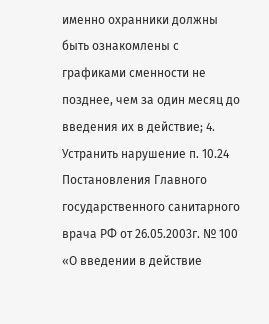именно охранники должны быть ознакомлены с графиками сменности не позднее, чем за один месяц до введения их в действие; 4. Устранить нарушение п. 10.24 Постановления Главного государственного санитарного врача РФ от 26.05.2003г. № 100 «О введении в действие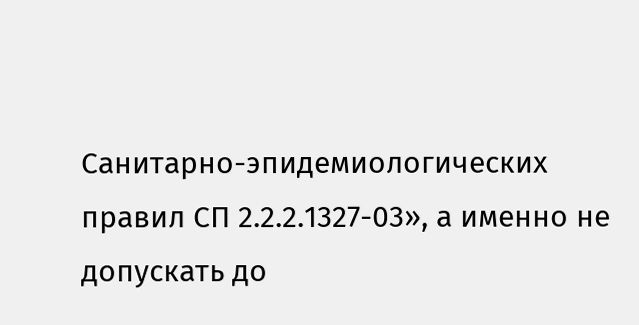Санитарно-эпидемиологических правил СП 2.2.2.1327-03», а именно не допускать до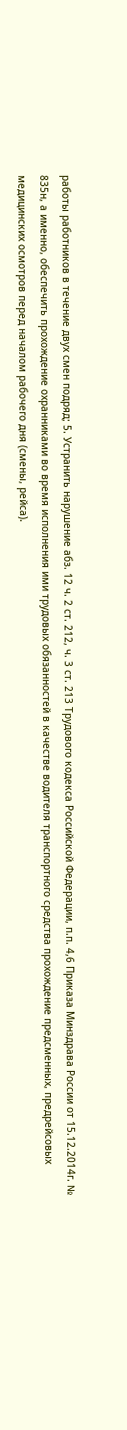работы работников в течение двух смен подряд; 5. Устранить нарушение абз. 12 ч. 2 ст. 212, ч. 3 ст. 213 Трудового кодекса Российской Федерации, п.п. 4,6 Приказа Минздрава России от 15.12.2014г. № 835н, а именно, обеспечить прохождение охранниками во время исполнения ими трудовых обязанностей в качестве водителя транспортного средства прохождение предсменных, предрейсовых медицинских осмотров перед началом рабочего дня (смены, рейса).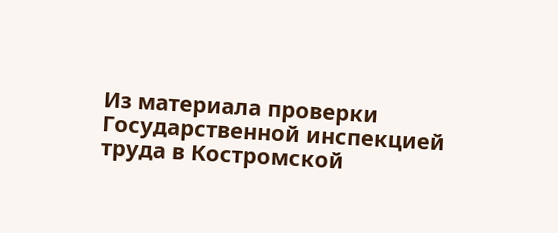Из материала проверки Государственной инспекцией труда в Костромской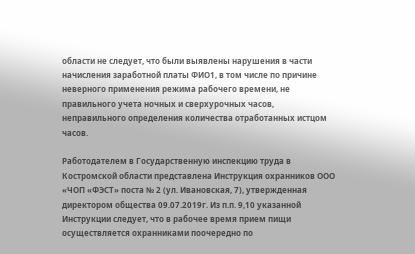области не следует, что были выявлены нарушения в части начисления заработной платы ФИО1, в том числе по причине неверного применения режима рабочего времени, не правильного учета ночных и сверхурочных часов, неправильного определения количества отработанных истцом часов.

Работодателем в Государственную инспекцию труда в Костромской области представлена Инструкция охранников ООО «ЧОП «ФЭСТ» поста № 2 (ул. Ивановская, 7), утвержденная директором общества 09.07.2019г. Из п.п. 9,10 указанной Инструкции следует, что в рабочее время прием пищи осуществляется охранниками поочередно по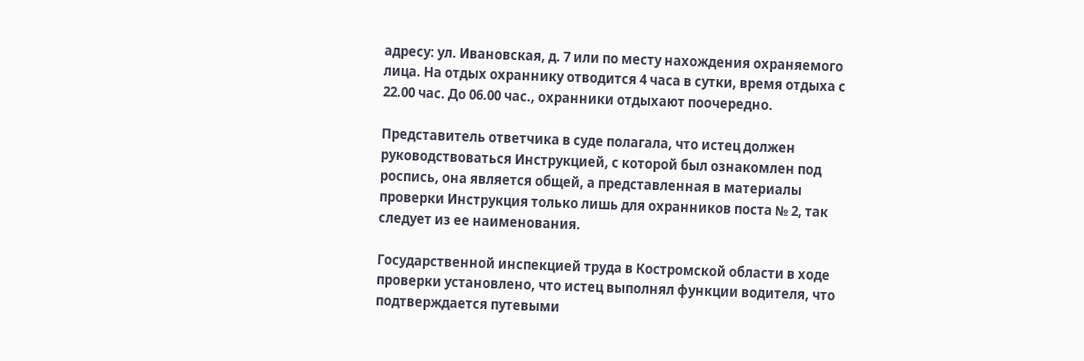адресу: ул. Ивановская, д. 7 или по месту нахождения охраняемого лица. На отдых охраннику отводится 4 часа в сутки, время отдыха с 22.00 час. До 06.00 час., охранники отдыхают поочередно.

Представитель ответчика в суде полагала, что истец должен руководствоваться Инструкцией, с которой был ознакомлен под роспись, она является общей, а представленная в материалы проверки Инструкция только лишь для охранников поста № 2, так следует из ее наименования.

Государственной инспекцией труда в Костромской области в ходе проверки установлено, что истец выполнял функции водителя, что подтверждается путевыми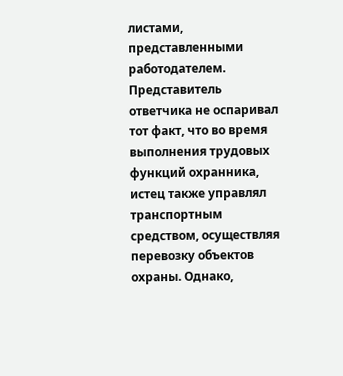листами, представленными работодателем. Представитель ответчика не оспаривал тот факт, что во время выполнения трудовых функций охранника, истец также управлял транспортным средством, осуществляя перевозку объектов охраны. Однако,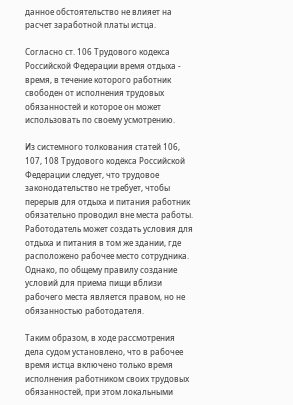данное обстоятельство не влияет на расчет заработной платы истца.

Согласно ст. 106 Трудового кодекса Российской Федерации время отдыха - время, в течение которого работник свободен от исполнения трудовых обязанностей и которое он может использовать по своему усмотрению.

Из системного толкования статей 106, 107, 108 Трудового кодекса Российской Федерации следует, что трудовое законодательство не требует, чтобы перерыв для отдыха и питания работник обязательно проводил вне места работы. Работодатель может создать условия для отдыха и питания в том же здании, где расположено рабочее место сотрудника. Однако, по общему правилу создание условий для приема пищи вблизи рабочего места является правом, но не обязанностью работодателя.

Таким образом, в ходе рассмотрения дела судом установлено, что в рабочее время истца включено только время исполнения работником своих трудовых обязанностей, при этом локальными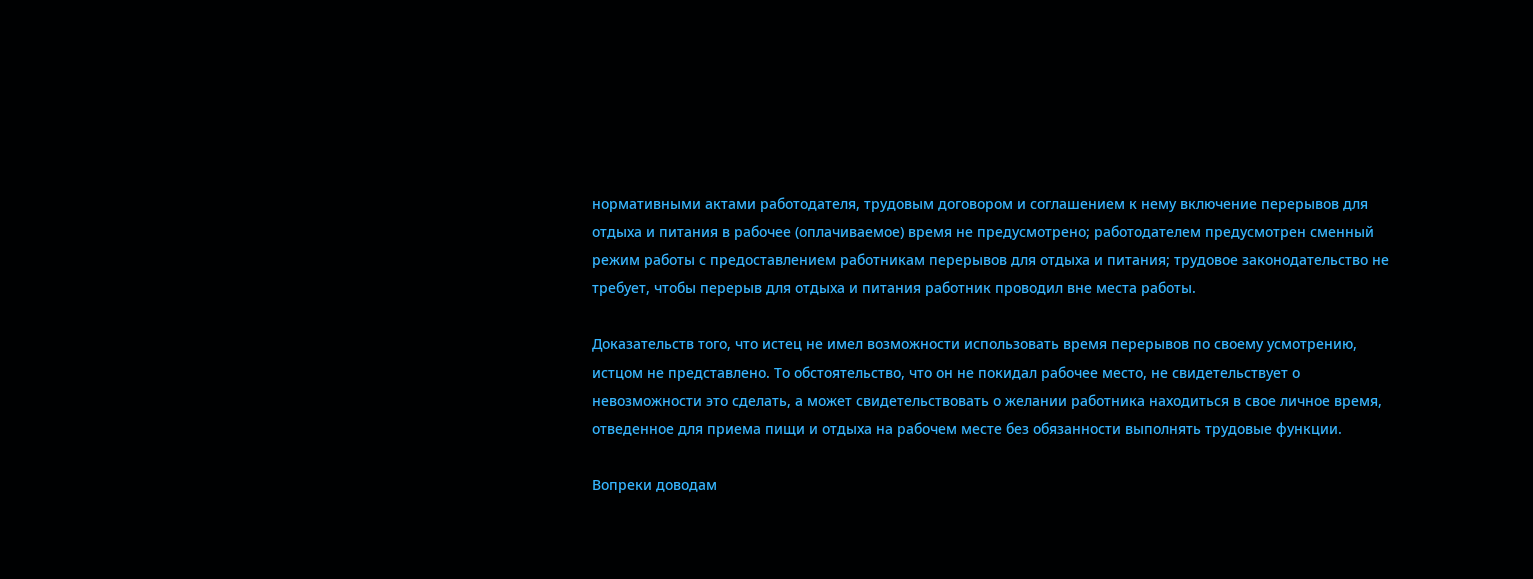нормативными актами работодателя, трудовым договором и соглашением к нему включение перерывов для отдыха и питания в рабочее (оплачиваемое) время не предусмотрено; работодателем предусмотрен сменный режим работы с предоставлением работникам перерывов для отдыха и питания; трудовое законодательство не требует, чтобы перерыв для отдыха и питания работник проводил вне места работы.

Доказательств того, что истец не имел возможности использовать время перерывов по своему усмотрению, истцом не представлено. То обстоятельство, что он не покидал рабочее место, не свидетельствует о невозможности это сделать, а может свидетельствовать о желании работника находиться в свое личное время, отведенное для приема пищи и отдыха на рабочем месте без обязанности выполнять трудовые функции.

Вопреки доводам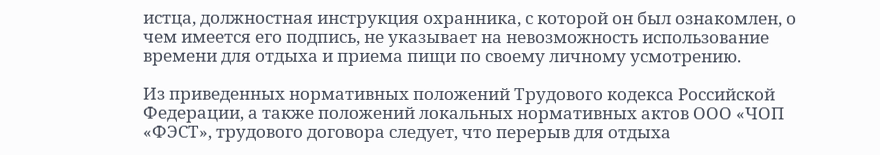истца, должностная инструкция охранника, с которой он был ознакомлен, о чем имеется его подпись, не указывает на невозможность использование времени для отдыха и приема пищи по своему личному усмотрению.

Из приведенных нормативных положений Трудового кодекса Российской Федерации, а также положений локальных нормативных актов ООО «ЧОП «ФЭСТ», трудового договора следует, что перерыв для отдыха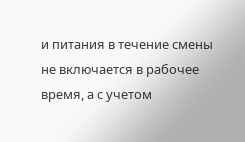и питания в течение смены не включается в рабочее время, а с учетом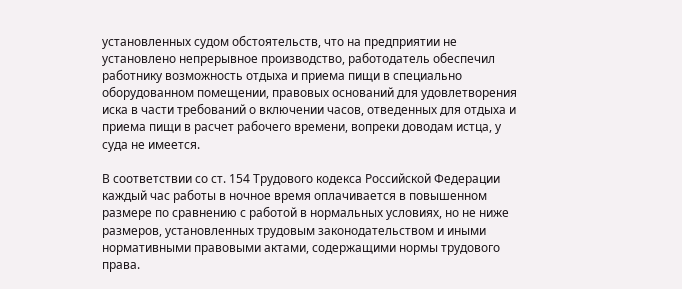установленных судом обстоятельств, что на предприятии не установлено непрерывное производство, работодатель обеспечил работнику возможность отдыха и приема пищи в специально оборудованном помещении, правовых оснований для удовлетворения иска в части требований о включении часов, отведенных для отдыха и приема пищи в расчет рабочего времени, вопреки доводам истца, у суда не имеется.

В соответствии со ст. 154 Трудового кодекса Российской Федерации каждый час работы в ночное время оплачивается в повышенном размере по сравнению с работой в нормальных условиях, но не ниже размеров, установленных трудовым законодательством и иными нормативными правовыми актами, содержащими нормы трудового права.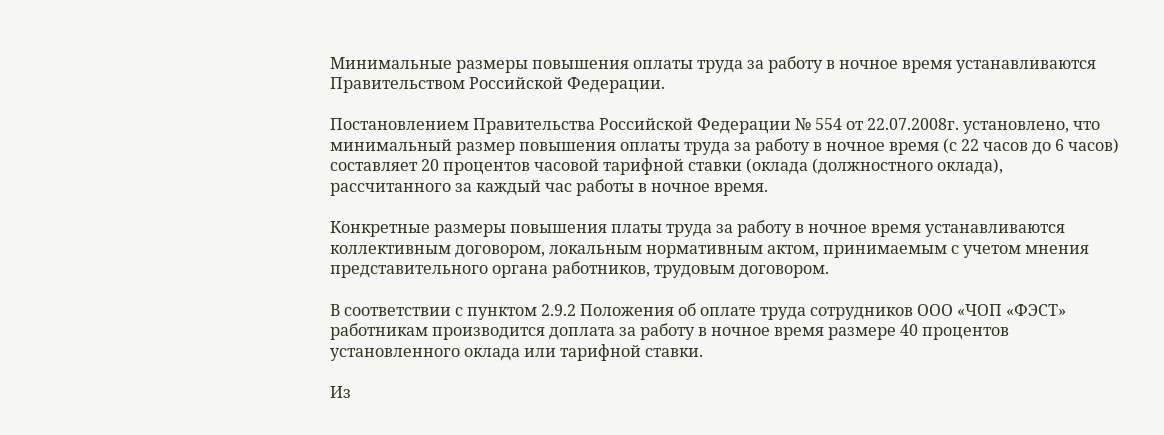Минимальные размеры повышения оплаты труда за работу в ночное время устанавливаются Правительством Российской Федерации.

Постановлением Правительства Российской Федерации № 554 от 22.07.2008г. установлено, что минимальный размер повышения оплаты труда за работу в ночное время (с 22 часов до 6 часов) составляет 20 процентов часовой тарифной ставки (оклада (должностного оклада), рассчитанного за каждый час работы в ночное время.

Конкретные размеры повышения платы труда за работу в ночное время устанавливаются коллективным договором, локальным нормативным актом, принимаемым с учетом мнения представительного органа работников, трудовым договором.

В соответствии с пунктом 2.9.2 Положения об оплате труда сотрудников ООО «ЧОП «ФЭСТ» работникам производится доплата за работу в ночное время размере 40 процентов установленного оклада или тарифной ставки.

Из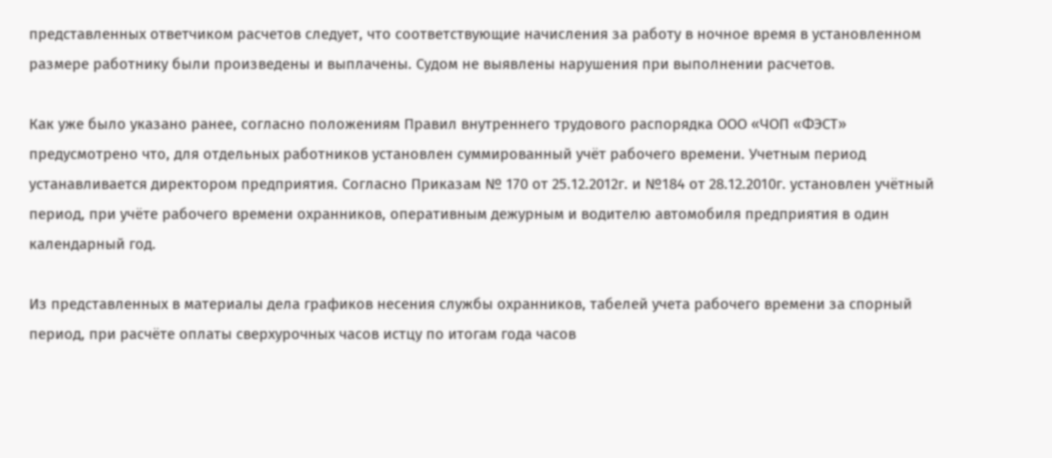представленных ответчиком расчетов следует, что соответствующие начисления за работу в ночное время в установленном размере работнику были произведены и выплачены. Судом не выявлены нарушения при выполнении расчетов.

Как уже было указано ранее, согласно положениям Правил внутреннего трудового распорядка ООО «ЧОП «ФЭСТ» предусмотрено что, для отдельных работников установлен суммированный учёт рабочего времени. Учетным период устанавливается директором предприятия. Согласно Приказам № 170 от 25.12.2012г. и №184 от 28.12.2010г. установлен учётный период, при учёте рабочего времени охранников, оперативным дежурным и водителю автомобиля предприятия в один календарный год.

Из представленных в материалы дела графиков несения службы охранников, табелей учета рабочего времени за спорный период, при расчёте оплаты сверхурочных часов истцу по итогам года часов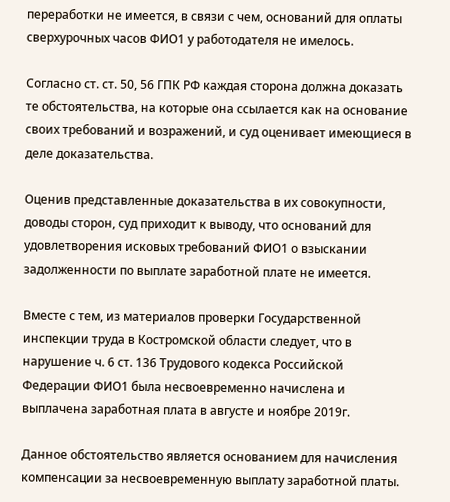переработки не имеется, в связи с чем, оснований для оплаты сверхурочных часов ФИО1 у работодателя не имелось.

Согласно ст. ст. 50, 56 ГПК РФ каждая сторона должна доказать те обстоятельства, на которые она ссылается как на основание своих требований и возражений, и суд оценивает имеющиеся в деле доказательства.

Оценив представленные доказательства в их совокупности, доводы сторон, суд приходит к выводу, что оснований для удовлетворения исковых требований ФИО1 о взыскании задолженности по выплате заработной плате не имеется.

Вместе с тем, из материалов проверки Государственной инспекции труда в Костромской области следует, что в нарушение ч. 6 ст. 136 Трудового кодекса Российской Федерации ФИО1 была несвоевременно начислена и выплачена заработная плата в августе и ноябре 2019г.

Данное обстоятельство является основанием для начисления компенсации за несвоевременную выплату заработной платы.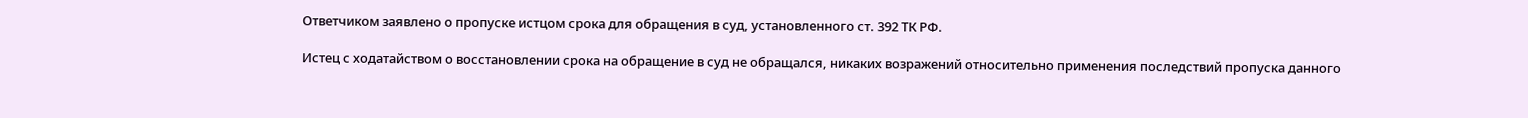Ответчиком заявлено о пропуске истцом срока для обращения в суд, установленного ст. 392 ТК РФ.

Истец с ходатайством о восстановлении срока на обращение в суд не обращался, никаких возражений относительно применения последствий пропуска данного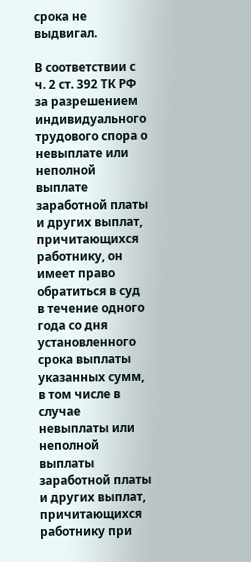срока не выдвигал.

В соответствии с ч. 2 ст. 392 ТК РФ за разрешением индивидуального трудового спора о невыплате или неполной выплате заработной платы и других выплат, причитающихся работнику, он имеет право обратиться в суд в течение одного года со дня установленного срока выплаты указанных сумм, в том числе в случае невыплаты или неполной выплаты заработной платы и других выплат, причитающихся работнику при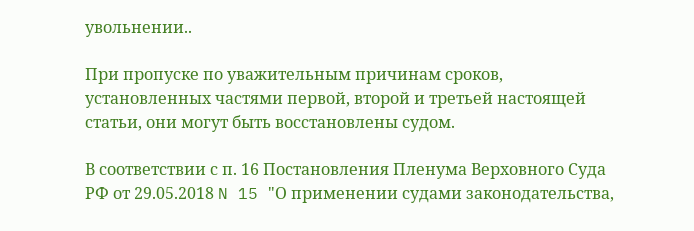увольнении..

При пропуске по уважительным причинам сроков, установленных частями первой, второй и третьей настоящей статьи, они могут быть восстановлены судом.

В соответствии с п. 16 Постановления Пленума Верховного Суда РФ от 29.05.2018 N 15 "О применении судами законодательства,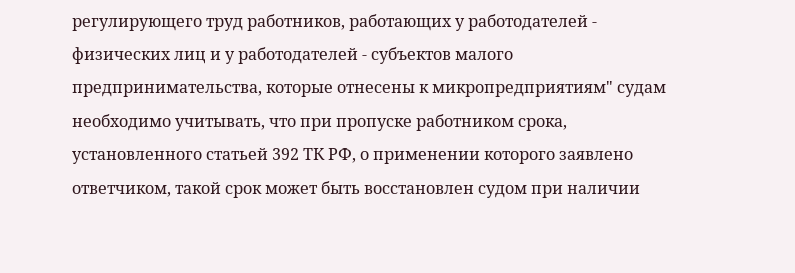регулирующего труд работников, работающих у работодателей - физических лиц и у работодателей - субъектов малого предпринимательства, которые отнесены к микропредприятиям" судам необходимо учитывать, что при пропуске работником срока, установленного статьей 392 ТК РФ, о применении которого заявлено ответчиком, такой срок может быть восстановлен судом при наличии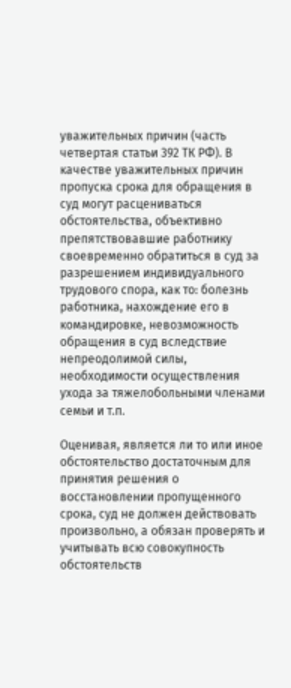уважительных причин (часть четвертая статьи 392 ТК РФ). В качестве уважительных причин пропуска срока для обращения в суд могут расцениваться обстоятельства, объективно препятствовавшие работнику своевременно обратиться в суд за разрешением индивидуального трудового спора, как то: болезнь работника, нахождение его в командировке, невозможность обращения в суд вследствие непреодолимой силы, необходимости осуществления ухода за тяжелобольными членами семьи и т.п.

Оценивая, является ли то или иное обстоятельство достаточным для принятия решения о восстановлении пропущенного срока, суд не должен действовать произвольно, а обязан проверять и учитывать всю совокупность обстоятельств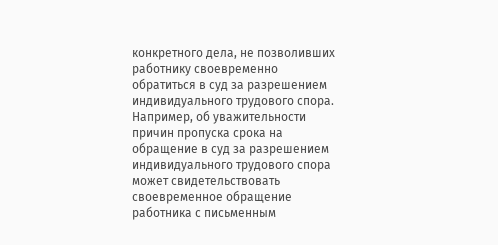конкретного дела, не позволивших работнику своевременно обратиться в суд за разрешением индивидуального трудового спора. Например, об уважительности причин пропуска срока на обращение в суд за разрешением индивидуального трудового спора может свидетельствовать своевременное обращение работника с письменным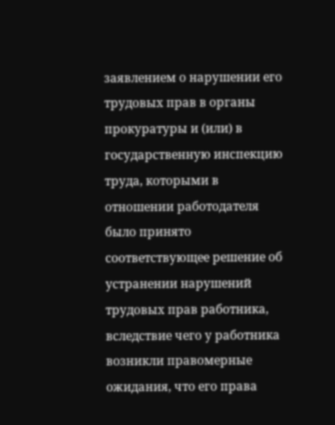заявлением о нарушении его трудовых прав в органы прокуратуры и (или) в государственную инспекцию труда, которыми в отношении работодателя было принято соответствующее решение об устранении нарушений трудовых прав работника, вследствие чего у работника возникли правомерные ожидания, что его права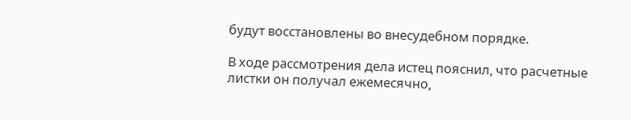будут восстановлены во внесудебном порядке.

В ходе рассмотрения дела истец пояснил, что расчетные листки он получал ежемесячно,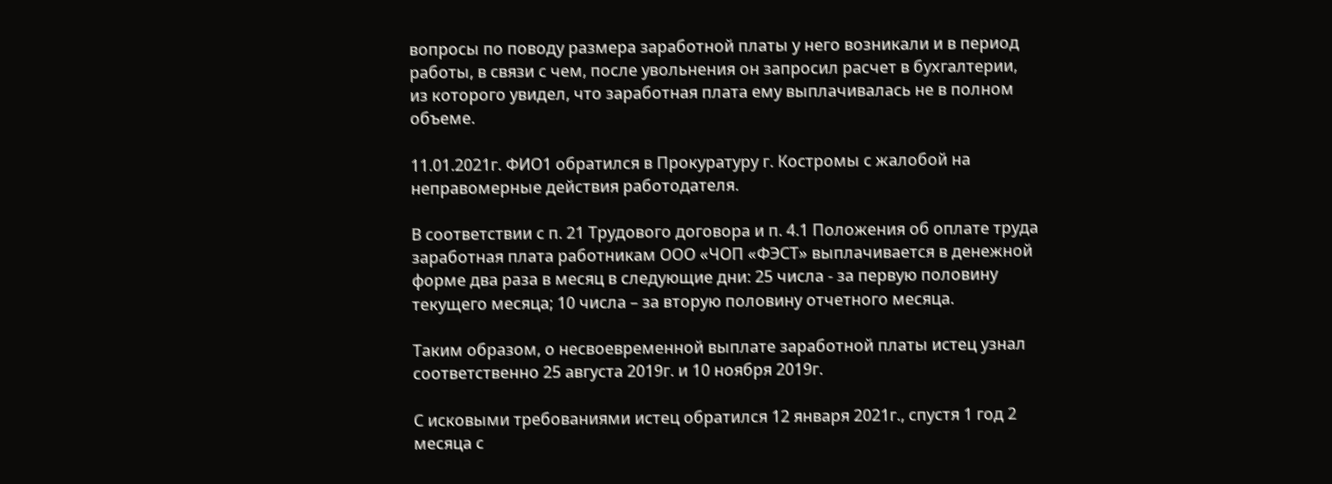вопросы по поводу размера заработной платы у него возникали и в период работы, в связи с чем, после увольнения он запросил расчет в бухгалтерии, из которого увидел, что заработная плата ему выплачивалась не в полном объеме.

11.01.2021г. ФИО1 обратился в Прокуратуру г. Костромы с жалобой на неправомерные действия работодателя.

В соответствии с п. 21 Трудового договора и п. 4.1 Положения об оплате труда заработная плата работникам ООО «ЧОП «ФЭСТ» выплачивается в денежной форме два раза в месяц в следующие дни: 25 числа - за первую половину текущего месяца; 10 числа – за вторую половину отчетного месяца.

Таким образом, о несвоевременной выплате заработной платы истец узнал соответственно 25 августа 2019г. и 10 ноября 2019г.

С исковыми требованиями истец обратился 12 января 2021г., спустя 1 год 2 месяца с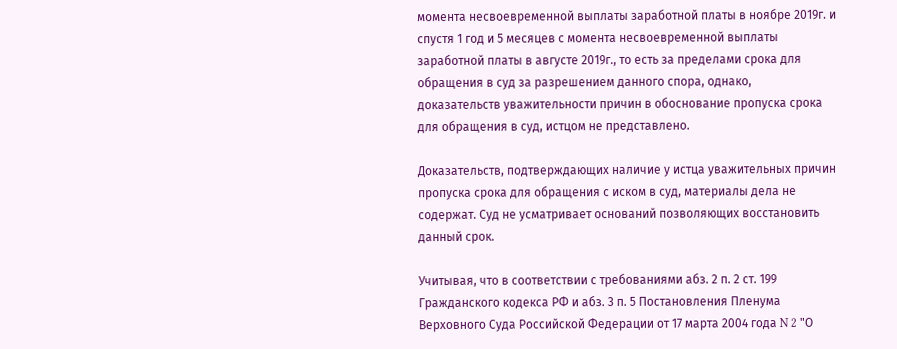момента несвоевременной выплаты заработной платы в ноябре 2019г. и спустя 1 год и 5 месяцев с момента несвоевременной выплаты заработной платы в августе 2019г., то есть за пределами срока для обращения в суд за разрешением данного спора, однако, доказательств уважительности причин в обоснование пропуска срока для обращения в суд, истцом не представлено.

Доказательств, подтверждающих наличие у истца уважительных причин пропуска срока для обращения с иском в суд, материалы дела не содержат. Суд не усматривает оснований позволяющих восстановить данный срок.

Учитывая, что в соответствии с требованиями абз. 2 п. 2 ст. 199 Гражданского кодекса РФ и абз. 3 п. 5 Постановления Пленума Верховного Суда Российской Федерации от 17 марта 2004 года N 2 "О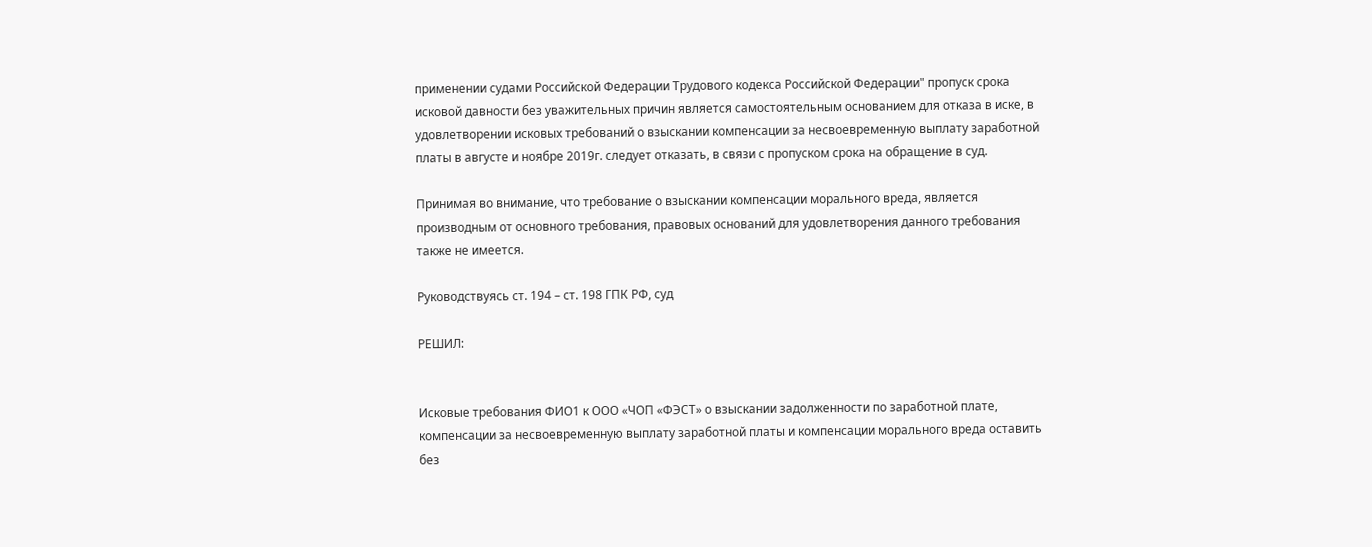применении судами Российской Федерации Трудового кодекса Российской Федерации" пропуск срока исковой давности без уважительных причин является самостоятельным основанием для отказа в иске, в удовлетворении исковых требований о взыскании компенсации за несвоевременную выплату заработной платы в августе и ноябре 2019г. следует отказать, в связи с пропуском срока на обращение в суд.

Принимая во внимание, что требование о взыскании компенсации морального вреда, является производным от основного требования, правовых оснований для удовлетворения данного требования также не имеется.

Руководствуясь ст. 194 – ст. 198 ГПК РФ, суд

РЕШИЛ:


Исковые требования ФИО1 к ООО «ЧОП «ФЭСТ» о взыскании задолженности по заработной плате, компенсации за несвоевременную выплату заработной платы и компенсации морального вреда оставить без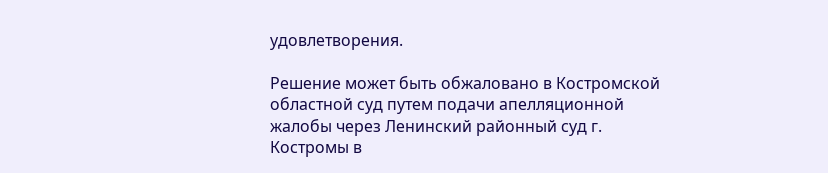удовлетворения.

Решение может быть обжаловано в Костромской областной суд путем подачи апелляционной жалобы через Ленинский районный суд г. Костромы в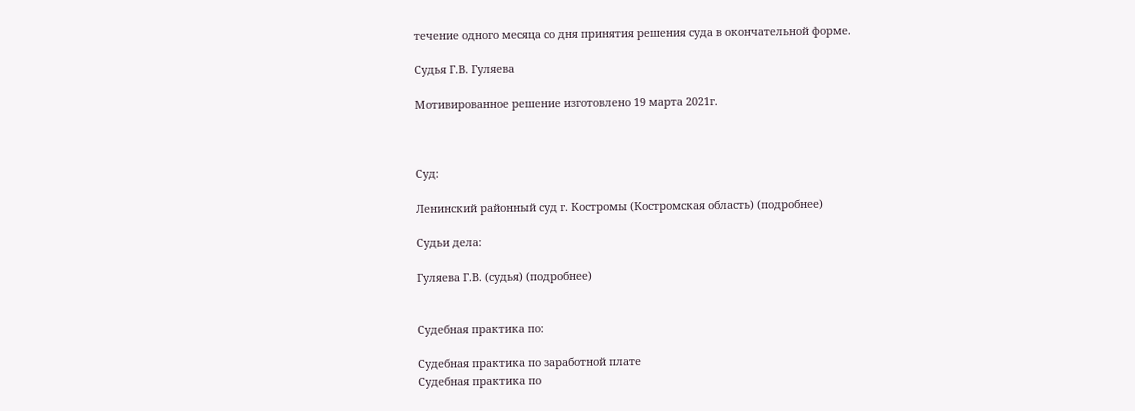течение одного месяца со дня принятия решения суда в окончательной форме.

Судья Г.В. Гуляева

Мотивированное решение изготовлено 19 марта 2021г.



Суд:

Ленинский районный суд г. Костромы (Костромская область) (подробнее)

Судьи дела:

Гуляева Г.В. (судья) (подробнее)


Судебная практика по:

Судебная практика по заработной плате
Судебная практика по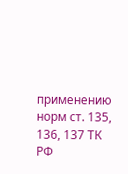применению норм ст. 135, 136, 137 ТК РФ